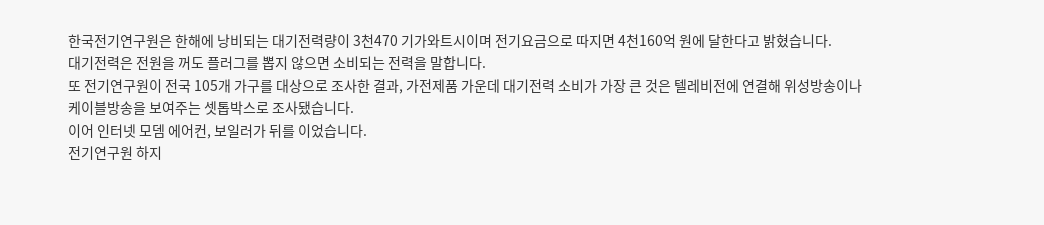한국전기연구원은 한해에 낭비되는 대기전력량이 3천470 기가와트시이며 전기요금으로 따지면 4천160억 원에 달한다고 밝혔습니다.
대기전력은 전원을 꺼도 플러그를 뽑지 않으면 소비되는 전력을 말합니다.
또 전기연구원이 전국 105개 가구를 대상으로 조사한 결과, 가전제품 가운데 대기전력 소비가 가장 큰 것은 텔레비전에 연결해 위성방송이나 케이블방송을 보여주는 셋톱박스로 조사됐습니다.
이어 인터넷 모뎀 에어컨, 보일러가 뒤를 이었습니다.
전기연구원 하지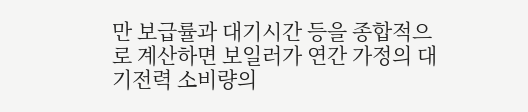만 보급률과 대기시간 등을 종합적으로 계산하면 보일러가 연간 가정의 대기전력 소비량의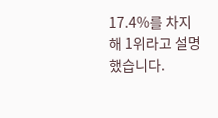17.4%를 차지해 1위라고 설명했습니다.